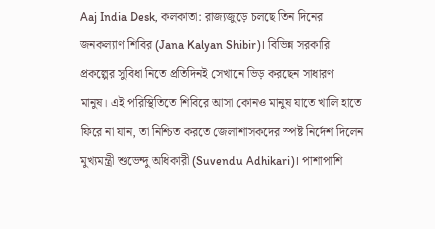Aaj India Desk, কলকাতা: রাজ্যজুড়ে চলছে তিন দিনের জনকল্যাণ শিবির (Jana Kalyan Shibir)। বিভিন্ন সরকারি প্রকল্পের সুবিধা নিতে প্রতিদিনই সেখানে ভিড় করছেন সাধারণ মানুষ। এই পরিস্থিতিতে শিবিরে আসা কোনও মানুষ যাতে খালি হাতে ফিরে না যান, তা নিশ্চিত করতে জেলাশাসকদের স্পষ্ট নির্দেশ দিলেন মুখ্যমন্ত্রী শুভেন্দু অধিকারী (Suvendu Adhikari)। পাশাপাশি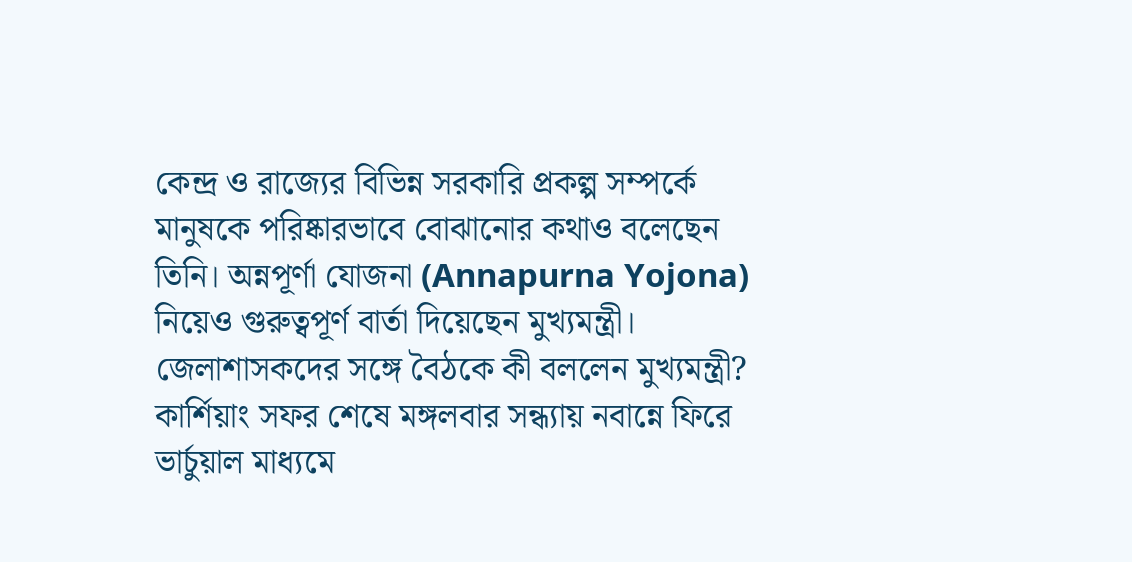কেন্দ্র ও রাজ্যের বিভিন্ন সরকারি প্রকল্প সম্পর্কে মানুষকে পরিষ্কারভাবে বোঝানোর কথাও বলেছেন তিনি। অন্নপূর্ণা যোজনা (Annapurna Yojona) নিয়েও গুরুত্বপূর্ণ বার্তা দিয়েছেন মুখ্যমন্ত্রী।
জেলাশাসকদের সঙ্গে বৈঠকে কী বললেন মুখ্যমন্ত্রী?
কার্শিয়াং সফর শেষে মঙ্গলবার সন্ধ্যায় নবান্নে ফিরে ভার্চুয়াল মাধ্যমে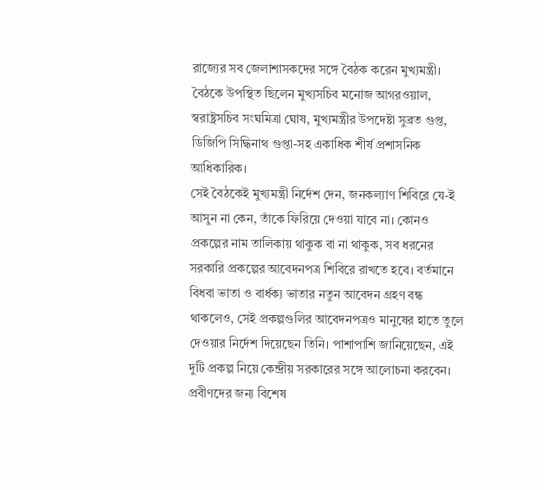রাজ্যের সব জেলাশাসকদের সঙ্গে বৈঠক করেন মুখ্যমন্ত্রী। বৈঠকে উপস্থিত ছিলেন মুখ্যসচিব মনোজ আগরওয়াল, স্বরাষ্ট্রসচিব সংঘমিত্রা ঘোষ, মুখ্যমন্ত্রীর উপদেষ্টা সুব্রত গুপ্ত, ডিজিপি সিদ্ধিনাথ গুপ্তা-সহ একাধিক শীর্ষ প্রশাসনিক আধিকারিক।
সেই বৈঠকেই মুখ্যমন্ত্রী নির্দেশ দেন, জনকল্যাণ শিবিরে যে-ই আসুন না কেন, তাঁকে ফিরিয়ে দেওয়া যাবে না। কোনও প্রকল্পের নাম তালিকায় থাকুক বা না থাকুক, সব ধরনের সরকারি প্রকল্পের আবেদনপত্র শিবিরে রাখতে হবে। বর্তমানে বিধবা ভাতা ও বার্ধক্য ভাতার নতুন আবেদন গ্রহণ বন্ধ থাকলেও, সেই প্রকল্পগুলির আবেদনপত্রও মানুষের হাতে তুলে দেওয়ার নির্দেশ দিয়েছেন তিনি। পাশাপাশি জানিয়েছেন, এই দুটি প্রকল্প নিয়ে কেন্দ্রীয় সরকারের সঙ্গে আলোচনা করবেন।
প্রবীণদের জন্য বিশেষ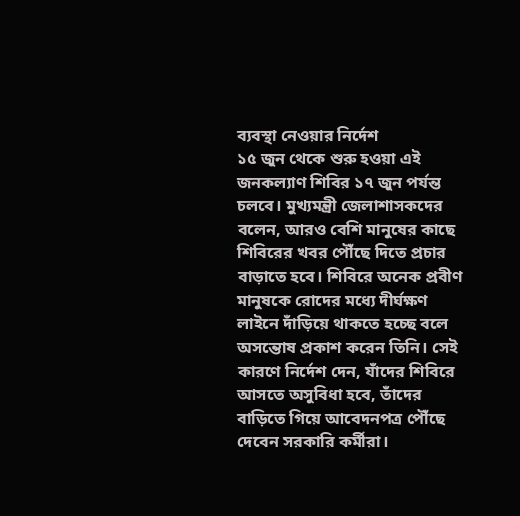ব্যবস্থা নেওয়ার নির্দেশ
১৫ জুন থেকে শুরু হওয়া এই জনকল্যাণ শিবির ১৭ জুন পর্যন্ত চলবে। মুখ্যমন্ত্রী জেলাশাসকদের বলেন, আরও বেশি মানুষের কাছে শিবিরের খবর পৌঁছে দিতে প্রচার বাড়াতে হবে। শিবিরে অনেক প্রবীণ মানুষকে রোদের মধ্যে দীর্ঘক্ষণ লাইনে দাঁড়িয়ে থাকতে হচ্ছে বলে অসন্তোষ প্রকাশ করেন তিনি। সেই কারণে নির্দেশ দেন, যাঁদের শিবিরে আসতে অসুবিধা হবে, তাঁদের বাড়িতে গিয়ে আবেদনপত্র পৌঁছে দেবেন সরকারি কর্মীরা।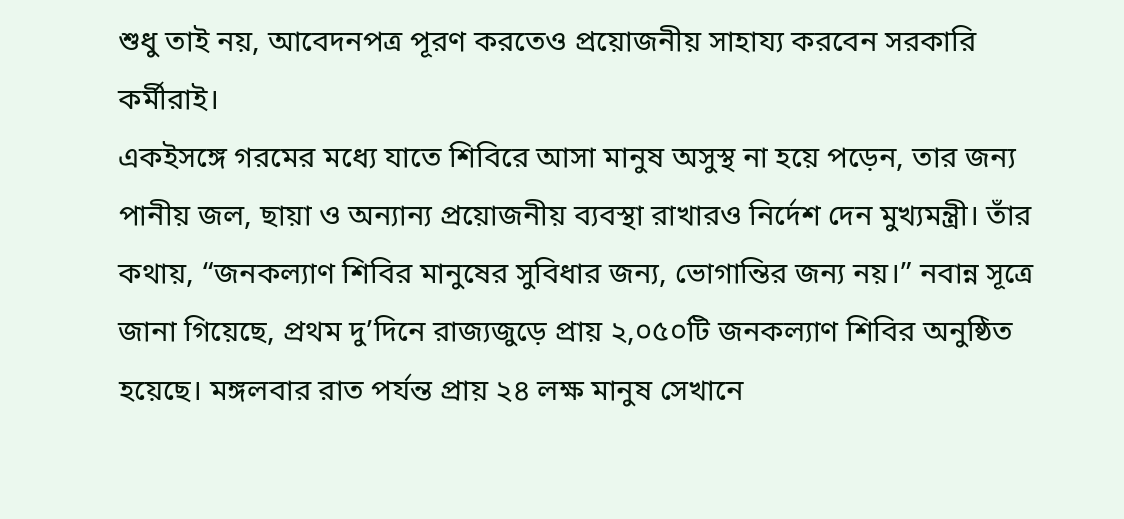শুধু তাই নয়, আবেদনপত্র পূরণ করতেও প্রয়োজনীয় সাহায্য করবেন সরকারি কর্মীরাই।
একইসঙ্গে গরমের মধ্যে যাতে শিবিরে আসা মানুষ অসুস্থ না হয়ে পড়েন, তার জন্য পানীয় জল, ছায়া ও অন্যান্য প্রয়োজনীয় ব্যবস্থা রাখারও নির্দেশ দেন মুখ্যমন্ত্রী। তাঁর কথায়, “জনকল্যাণ শিবির মানুষের সুবিধার জন্য, ভোগান্তির জন্য নয়।” নবান্ন সূত্রে জানা গিয়েছে, প্রথম দু’দিনে রাজ্যজুড়ে প্রায় ২,০৫০টি জনকল্যাণ শিবির অনুষ্ঠিত হয়েছে। মঙ্গলবার রাত পর্যন্ত প্রায় ২৪ লক্ষ মানুষ সেখানে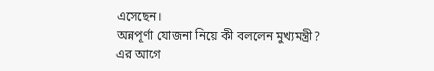এসেছেন।
অন্নপূর্ণা যোজনা নিয়ে কী বললেন মুখ্যমন্ত্রী?
এর আগে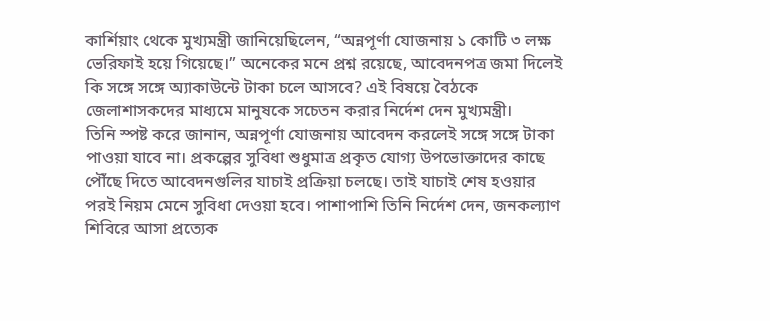কার্শিয়াং থেকে মুখ্যমন্ত্রী জানিয়েছিলেন, “অন্নপূর্ণা যোজনায় ১ কোটি ৩ লক্ষ ভেরিফাই হয়ে গিয়েছে।” অনেকের মনে প্রশ্ন রয়েছে, আবেদনপত্র জমা দিলেই কি সঙ্গে সঙ্গে অ্যাকাউন্টে টাকা চলে আসবে? এই বিষয়ে বৈঠকে জেলাশাসকদের মাধ্যমে মানুষকে সচেতন করার নির্দেশ দেন মুখ্যমন্ত্রী।
তিনি স্পষ্ট করে জানান, অন্নপূর্ণা যোজনায় আবেদন করলেই সঙ্গে সঙ্গে টাকা পাওয়া যাবে না। প্রকল্পের সুবিধা শুধুমাত্র প্রকৃত যোগ্য উপভোক্তাদের কাছে পৌঁছে দিতে আবেদনগুলির যাচাই প্রক্রিয়া চলছে। তাই যাচাই শেষ হওয়ার পরই নিয়ম মেনে সুবিধা দেওয়া হবে। পাশাপাশি তিনি নির্দেশ দেন, জনকল্যাণ শিবিরে আসা প্রত্যেক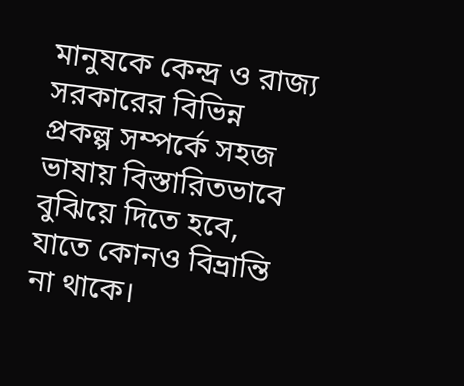মানুষকে কেন্দ্র ও রাজ্য সরকারের বিভিন্ন প্রকল্প সম্পর্কে সহজ ভাষায় বিস্তারিতভাবে বুঝিয়ে দিতে হবে, যাতে কোনও বিভ্রান্তি না থাকে।